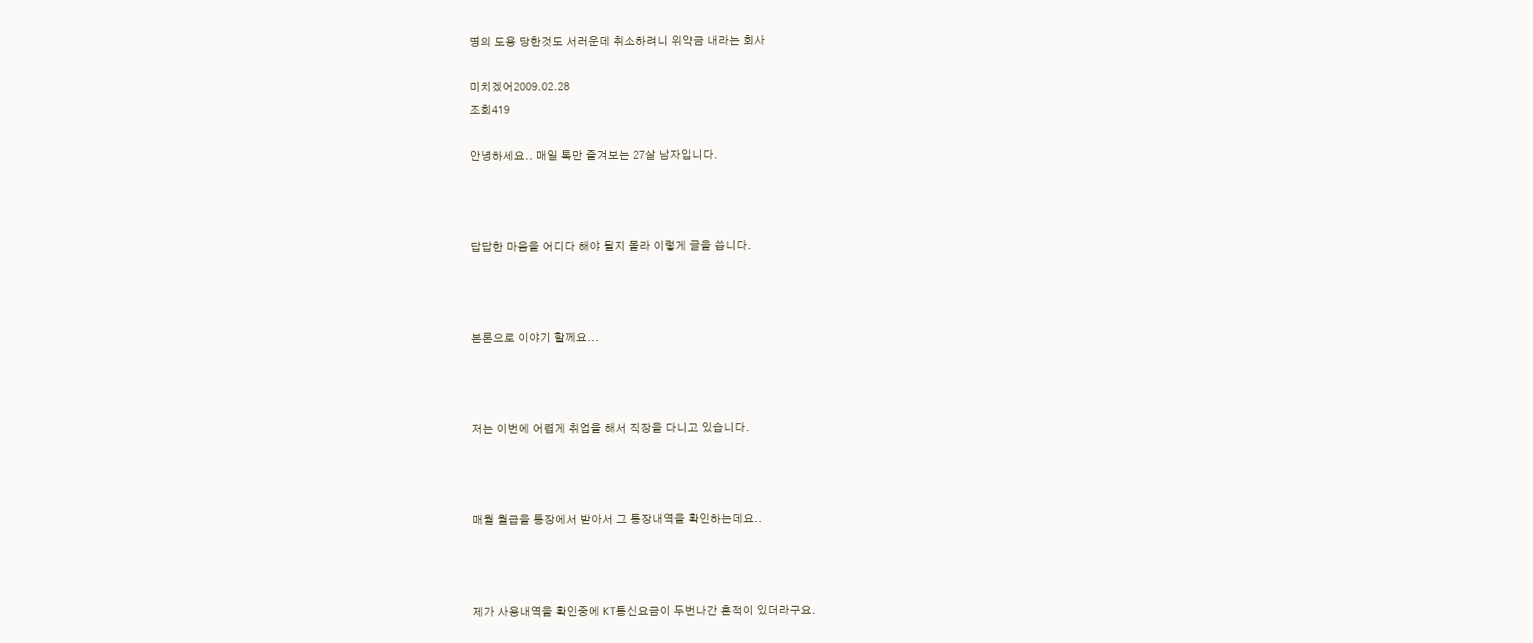명의 도용 당한것도 서러운데 취소하려니 위약금 내라는 회사

미치겠어2009.02.28
조회419

안녕하세요.. 매일 톡만 즐겨보는 27살 남자입니다.



답답한 마음을 어디다 해야 될지 몰라 이렇게 글을 씁니다.



본론으로 이야기 할께요...



저는 이번에 어렵게 취업을 해서 직장을 다니고 있습니다.



매월 월급을 통장에서 받아서 그 통장내역을 확인하는데요..



제가 사용내역을 확인중에 KT통신요금이 두번나간 흔적이 있더라구요.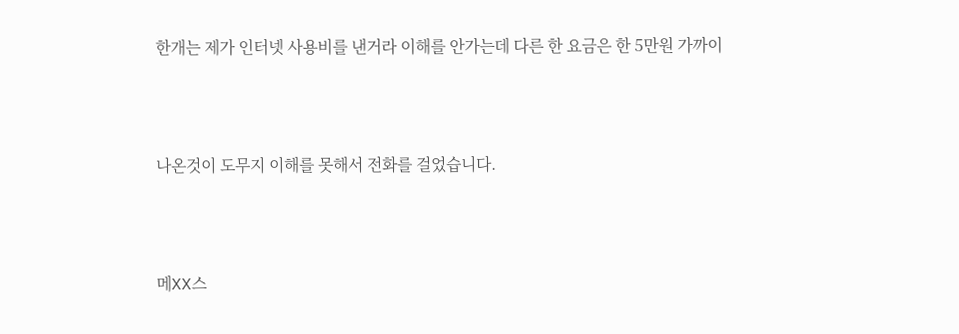한개는 제가 인터넷 사용비를 낸거라 이해를 안가는데 다른 한 요금은 한 5만원 가까이



나온것이 도무지 이해를 못해서 전화를 걸었습니다.



메XX스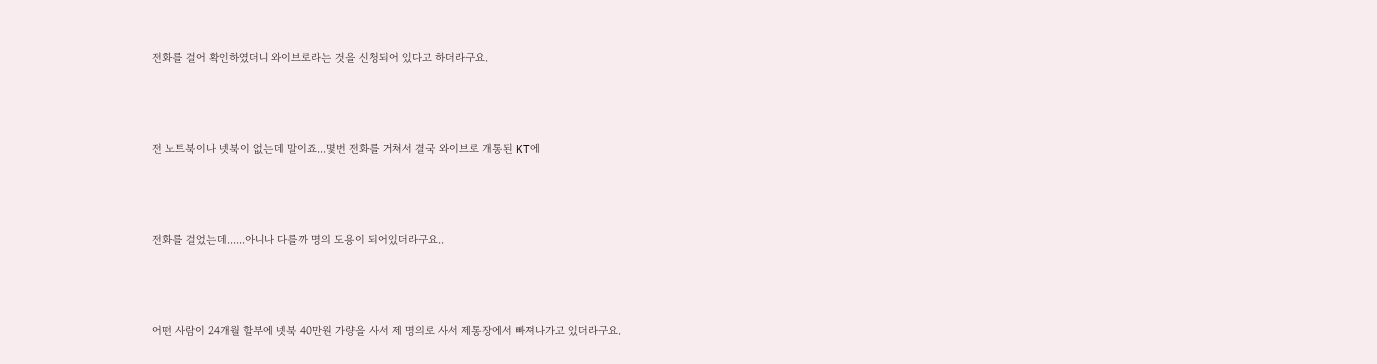전화를 걸어 확인하였더니 와이브로라는 것을 신청되어 있다고 하더라구요.



전 노트북이나 넷북이 없는데 말이죠...몇번 전화를 거쳐서 결국 와이브로 개통된 KT에



전화를 걸었는데......아니나 다를까 명의 도용이 되어있더라구요..



어떤 사람이 24개월 할부에 넷북 40만원 가량을 사서 제 명의로 사서 제통장에서 빠져나가고 있더라구요.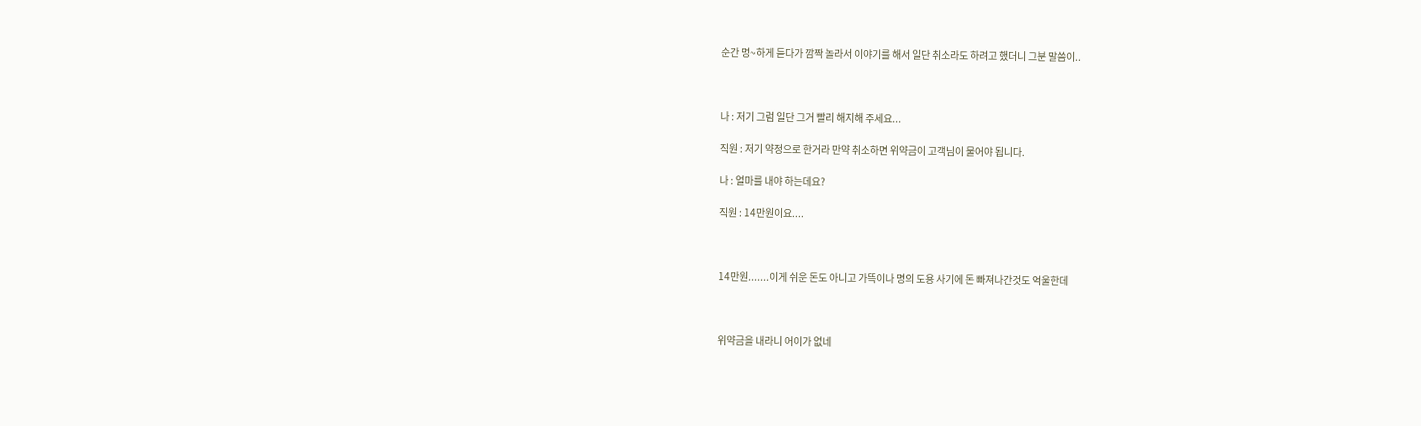순간 멍~하게 듣다가 깜짝 놀라서 이야기를 해서 일단 취소라도 하려고 했더니 그분 말씀이..



나 : 저기 그럼 일단 그거 빨리 해지해 주세요...

직원 : 저기 약정으로 한거라 만약 취소하면 위약금이 고객님이 물어야 됩니다.

나 : 얼마를 내야 하는데요?

직원 : 14만원이요....



14만원.......이게 쉬운 돈도 아니고 가뜩이나 명의 도용 사기에 돈 빠져나간것도 억울한데



위약금을 내라니 어이가 없네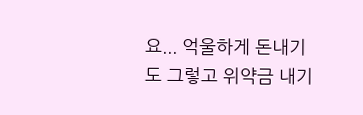요... 억울하게 돈내기도 그렇고 위약금 내기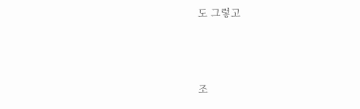도 그렇고



조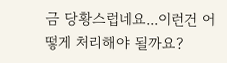금 당황스럽네요...이런건 어떻게 처리해야 될까요?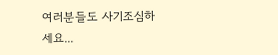여러분들도 사기조심하세요...